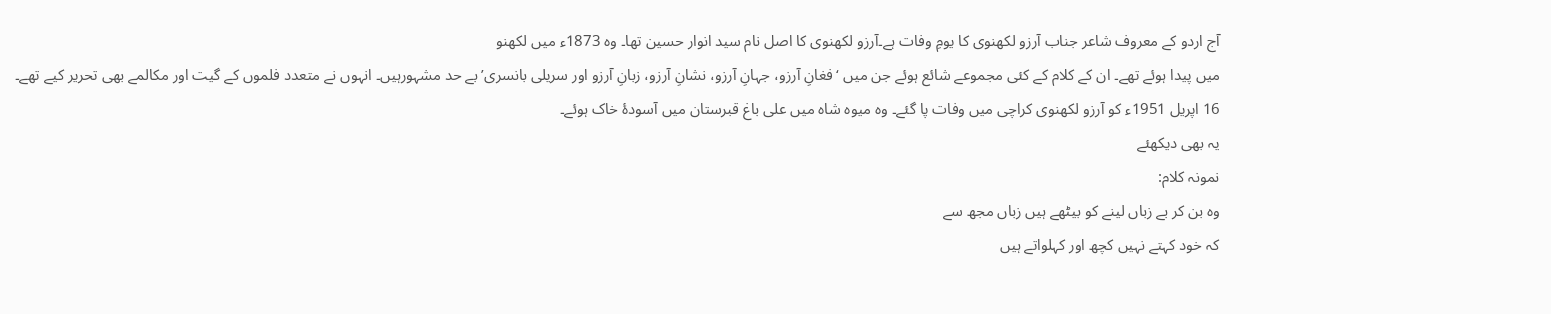آج اردو کے معروف شاعر جناب آرزو لکھنوی کا یومِ وفات ہے۔آرزو لکھنوی کا اصل نام سید انوار حسین تھا۔ وہ 1873ء میں لکھنو
میں پیدا ہوئے تھے۔ ان کے کلام کے کئی مجموعے شائع ہوئے جن میں ‘فغانِ آرزو، جہانِ آرزو، نشانِ آرزو، زبانِ آرزو اور سریلی بانسری’ بے حد مشہورہیں۔ انہوں نے متعدد فلموں کے گیت اور مکالمے بھی تحریر کیے تھے۔
16 اپریل 1951ء کو آرزو لکھنوی کراچی میں وفات پا گئے۔ وہ میوہ شاہ میں علی باغ قبرستان میں آسودۂ خاک ہوئے۔
یہ بھی دیکھئے
نمونہ کلام:
وہ بن کر بے زباں لینے کو بیٹھے ہیں زباں مجھ سے
کہ خود کہتے نہیں کچھ اور کہلواتے ہیں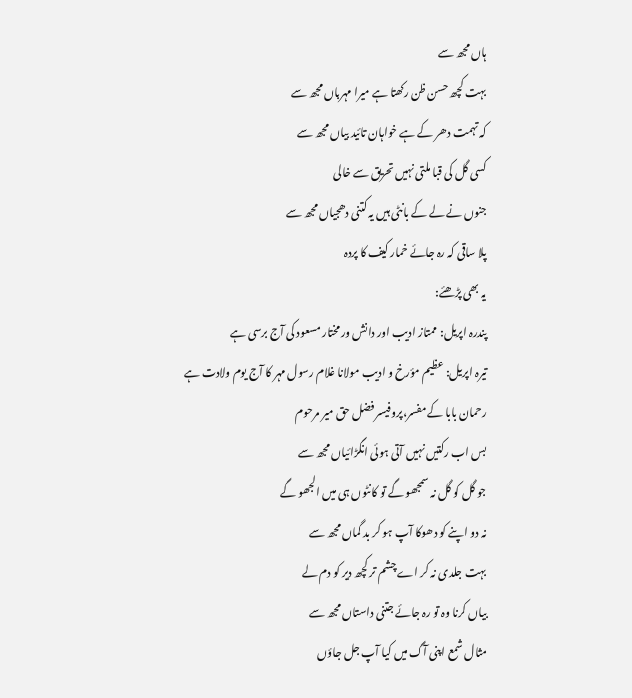ہاں مجھ سے
بہت کچھ حسن ظن رکھتا ہے میرا مہرباں مجھ سے
کہ تہمت دھر کے ہے خواہان تائید بیاں مجھ سے
کسی گل کی قبا ملتی نہیں تحریق سے خالی
جنوں نے لے کے بانٹی ہیں یہ کتنی دھجیاں مجھ سے
پلا ساقی کہ رہ جائے خمار کیف کا پردہ
یہ بھی پڑھئے:
پندرہ اپریل: ممتاز ادیب اور دانش ور مختار مسعود کی آج برسی ہے
تیرہ اپریل: عظیم مؤرخ و ادیب مولانا غلام رسول مہر کا آج یوم ولادت ہے
رحمان بابا کے مفسر،پروفیسر فضل حق میر مرحوم
بس اب رکتیں نہیں آتی ہوئی انگڑائیاں مجھ سے
جو گل کو گل نہ سمجھو گے تو کانٹوں ہی میں الجھو گے
نہ دو اپنے کو دھوکا آپ ہو کر بد گماں مجھ سے
بہت جلدی نہ کر اے چشم تر کچھ دیر کو دم لے
بیاں کرنا وہ تو رہ جائے جتنی داستاں مجھ سے
مثال شمع اپنی آگ میں کیا آپ جل جاؤں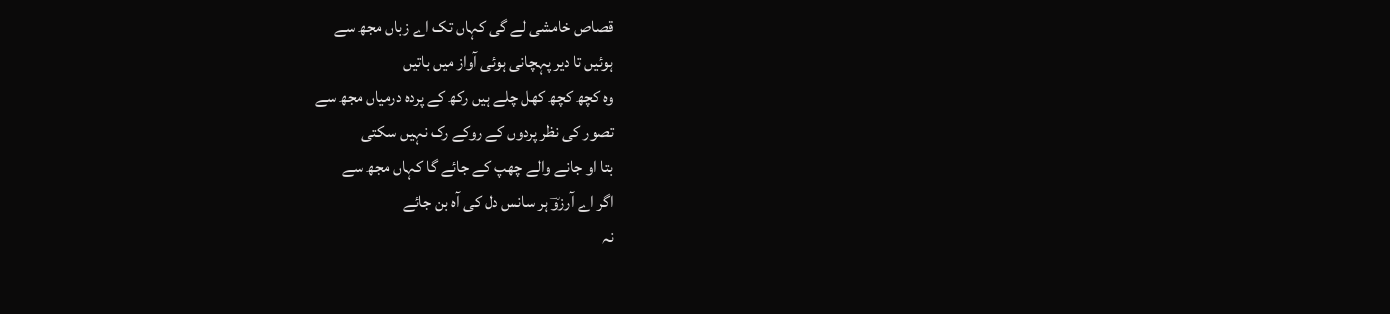قصاص خامشی لے گی کہاں تک اے زباں مجھ سے
ہوئیں تا دیر پہچانی ہوئی آواز میں باتیں
وہ کچھ کچھ کھل چلے ہیں رکھ کے پردہ درمیاں مجھ سے
تصور کی نظر پردوں کے روکے رک نہیں سکتی
بتا او جانے والے چھپ کے جائے گا کہاں مجھ سے
اگر اے آرزوؔ ہر سانس دل کی آہ بن جائے
نہ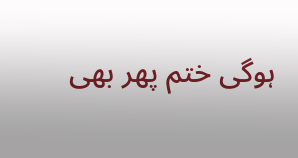ہوگی ختم پھر بھی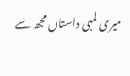میری لمبی داستاں مجھ سے